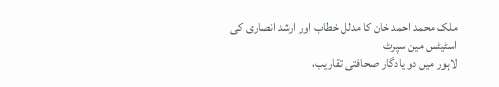ملک محمد احمد خان کا مدلل خطاب اور ارشد انصاری کی اسٹیٹس مین سپرٹ
لاہور میں دو یادگار صحافتی تقاریب،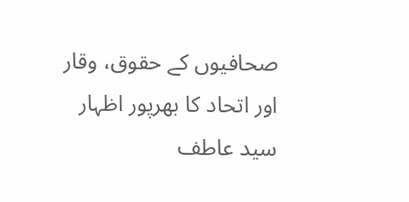صحافیوں کے حقوق، وقار اور اتحاد کا بھرپور اظہار
سید عاطف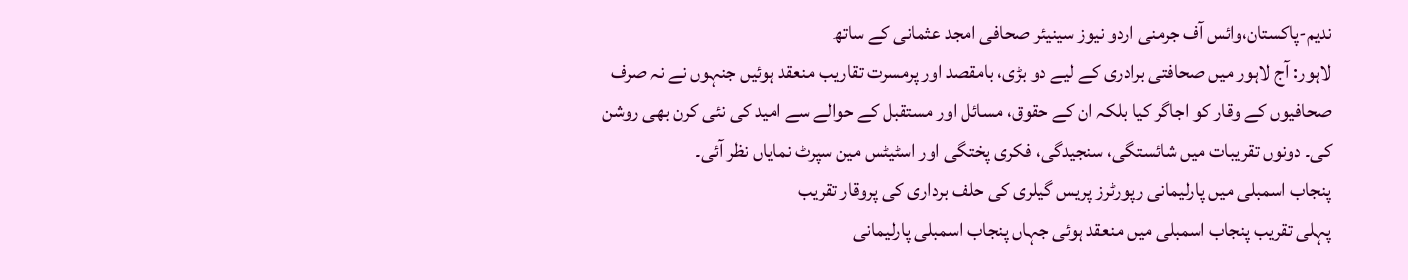ندیم-پاکستان،وائس آف جرمنی اردو نیوز سینیئر صحافی امجد عثمانی کے ساتھ
لاہور: آج لاہور میں صحافتی برادری کے لیے دو بڑی، بامقصد اور پرمسرت تقاریب منعقد ہوئیں جنہوں نے نہ صرف صحافیوں کے وقار کو اجاگر کیا بلکہ ان کے حقوق، مسائل اور مستقبل کے حوالے سے امید کی نئی کرن بھی روشن کی۔ دونوں تقریبات میں شائستگی، سنجیدگی، فکری پختگی اور اسٹیٹس مین سپرٹ نمایاں نظر آئی۔
پنجاب اسمبلی میں پارلیمانی رپورٹرز پریس گیلری کی حلف برداری کی پروقار تقریب
پہلی تقریب پنجاب اسمبلی میں منعقد ہوئی جہاں پنجاب اسمبلی پارلیمانی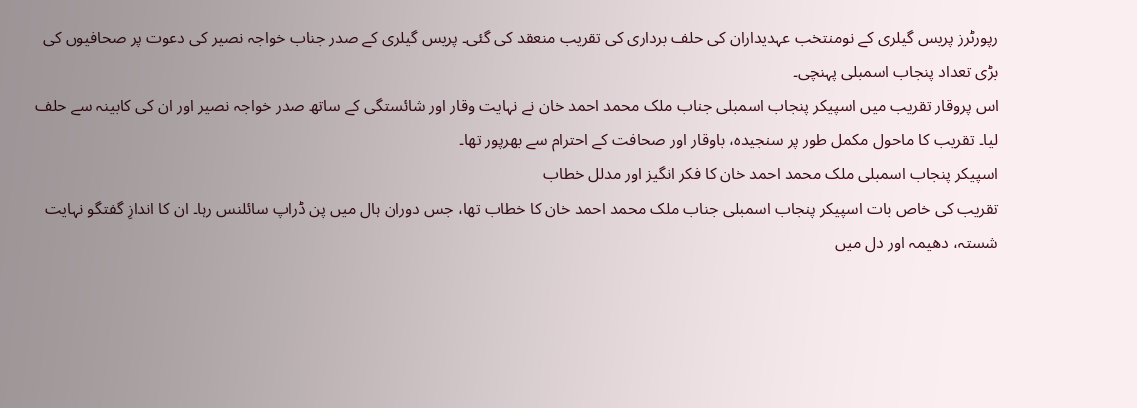رپورٹرز پریس گیلری کے نومنتخب عہدیداران کی حلف برداری کی تقریب منعقد کی گئی۔ پریس گیلری کے صدر جناب خواجہ نصیر کی دعوت پر صحافیوں کی بڑی تعداد پنجاب اسمبلی پہنچی۔
اس پروقار تقریب میں اسپیکر پنجاب اسمبلی جناب ملک محمد احمد خان نے نہایت وقار اور شائستگی کے ساتھ صدر خواجہ نصیر اور ان کی کابینہ سے حلف لیا۔ تقریب کا ماحول مکمل طور پر سنجیدہ، باوقار اور صحافت کے احترام سے بھرپور تھا۔
اسپیکر پنجاب اسمبلی ملک محمد احمد خان کا فکر انگیز اور مدلل خطاب
تقریب کی خاص بات اسپیکر پنجاب اسمبلی جناب ملک محمد احمد خان کا خطاب تھا، جس دوران ہال میں پن ڈراپ سائلنس رہا۔ ان کا اندازِ گفتگو نہایت شستہ، دھیمہ اور دل میں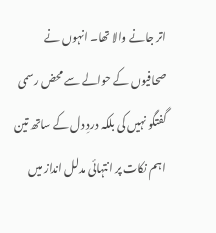اتر جانے والا تھا۔ انہوں نے صحافیوں کے حوالے سے محض رسمی گفتگو نہیں کی بلکہ دردِ دل کے ساتھ تین اہم نکات پر انتہائی مدلل انداز میں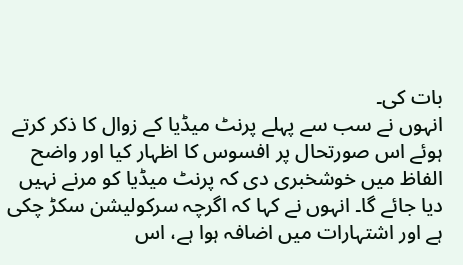بات کی۔
انہوں نے سب سے پہلے پرنٹ میڈیا کے زوال کا ذکر کرتے ہوئے اس صورتحال پر افسوس کا اظہار کیا اور واضح الفاظ میں خوشخبری دی کہ پرنٹ میڈیا کو مرنے نہیں دیا جائے گا۔ انہوں نے کہا کہ اگرچہ سرکولیشن سکڑ چکی ہے اور اشتہارات میں اضافہ ہوا ہے، اس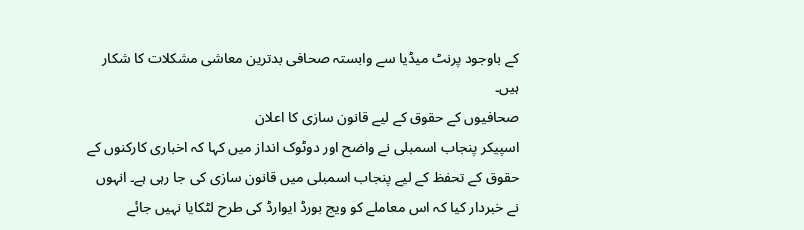کے باوجود پرنٹ میڈیا سے وابستہ صحافی بدترین معاشی مشکلات کا شکار ہیں۔
صحافیوں کے حقوق کے لیے قانون سازی کا اعلان
اسپیکر پنجاب اسمبلی نے واضح اور دوٹوک انداز میں کہا کہ اخباری کارکنوں کے حقوق کے تحفظ کے لیے پنجاب اسمبلی میں قانون سازی کی جا رہی ہے۔ انہوں نے خبردار کیا کہ اس معاملے کو ویج بورڈ ایوارڈ کی طرح لٹکایا نہیں جائے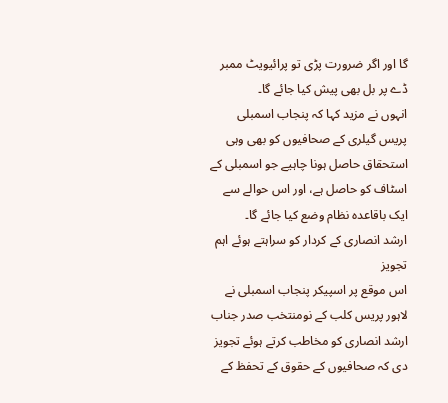گا اور اگر ضرورت پڑی تو پرائیویٹ ممبر ڈے پر بل بھی پیش کیا جائے گا۔
انہوں نے مزید کہا کہ پنجاب اسمبلی پریس گیلری کے صحافیوں کو بھی وہی استحقاق حاصل ہونا چاہیے جو اسمبلی کے اسٹاف کو حاصل ہے، اور اس حوالے سے ایک باقاعدہ نظام وضع کیا جائے گا۔
ارشد انصاری کے کردار کو سراہتے ہوئے اہم تجویز
اس موقع پر اسپیکر پنجاب اسمبلی نے لاہور پریس کلب کے نومنتخب صدر جناب ارشد انصاری کو مخاطب کرتے ہوئے تجویز دی کہ صحافیوں کے حقوق کے تحفظ کے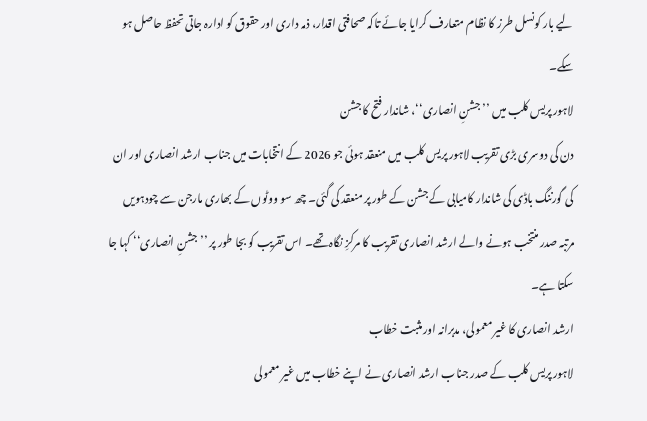لیے بار کونسل طرز کا نظام متعارف کرایا جائے تاکہ صحافتی اقدار، ذمہ داری اور حقوق کو ادارہ جاتی تحفظ حاصل ہو سکے۔
لاہور پریس کلب میں ’’جشنِ انصاری‘‘، شاندار فتح کا جشن
دن کی دوسری بڑی تقریب لاہور پریس کلب میں منعقد ہوئی جو 2026 کے انتخابات میں جناب ارشد انصاری اور ان کی گورننگ باڈی کی شاندار کامیابی کے جشن کے طور پر منعقد کی گئی۔ چھ سو ووٹوں کے بھاری مارجن سے چودہویں مرتبہ صدر منتخب ہونے والے ارشد انصاری تقریب کا مرکزِ نگاہ تھے۔ اس تقریب کو بجا طور پر ’’جشنِ انصاری‘‘ کہا جا سکتا ہے۔
ارشد انصاری کا غیر معمولی، مدبرانہ اور مثبت خطاب
لاہور پریس کلب کے صدر جناب ارشد انصاری نے اپنے خطاب میں غیر معمولی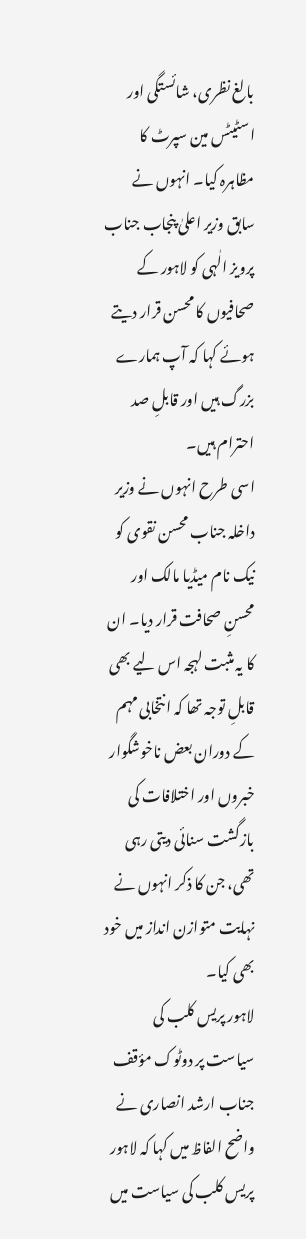بالغ نظری، شائستگی اور اسٹیٹس مین سپرٹ کا مظاہرہ کیا۔ انہوں نے سابق وزیر اعلیٰ پنجاب جناب پرویز الٰہی کو لاہور کے صحافیوں کا محسن قرار دیتے ہوئے کہا کہ آپ ہمارے بزرگ ہیں اور قابلِ صد احترام ہیں۔
اسی طرح انہوں نے وزیر داخلہ جناب محسن نقوی کو نیک نام میڈیا مالک اور محسنِ صحافت قرار دیا۔ ان کا یہ مثبت لہجہ اس لیے بھی قابلِ توجہ تھا کہ انتخابی مہم کے دوران بعض ناخوشگوار خبروں اور اختلافات کی بازگشت سنائی دیتی رہی تھی، جن کا ذکر انہوں نے نہایت متوازن انداز میں خود بھی کیا۔
لاہور پریس کلب کی سیاست پر دوٹوک مؤقف
جناب ارشد انصاری نے واضح الفاظ میں کہا کہ لاہور پریس کلب کی سیاست میں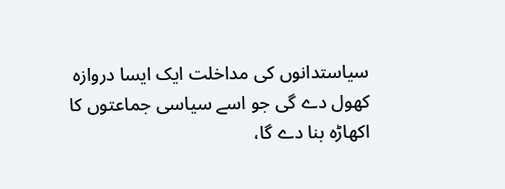سیاستدانوں کی مداخلت ایک ایسا دروازہ کھول دے گی جو اسے سیاسی جماعتوں کا اکھاڑہ بنا دے گا،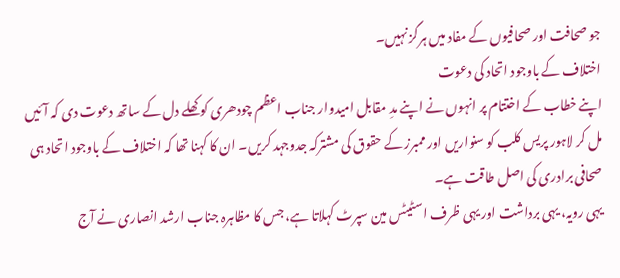جو صحافت اور صحافیوں کے مفاد میں ہرگز نہیں۔
اختلاف کے باوجود اتحاد کی دعوت
اپنے خطاب کے اختتام پر انہوں نے اپنے مدِ مقابل امیدوار جناب اعظم چودھری کو کھلے دل کے ساتھ دعوت دی کہ آئیں مل کر لاہور پریس کلب کو سنواریں اور ممبرز کے حقوق کی مشترکہ جدوجہد کریں۔ ان کا کہنا تھا کہ اختلاف کے باوجود اتحاد ہی صحافی برادری کی اصل طاقت ہے۔
یہی رویہ، یہی برداشت اور یہی ظرف اسٹیٹس مین سپرٹ کہلاتا ہے، جس کا مظاہرہ جناب ارشد انصاری نے آج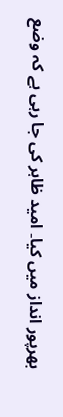بھرپور انداز میں کیا۔ امید ظاہر کی جا رہی ہے کہ وضع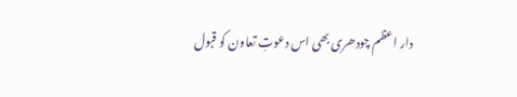دار اعظم چودھری بھی اس دعوتِ تعاون کو قبول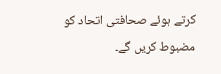کرتے ہوئے صحافتی اتحاد کو مضبوط کریں گے۔